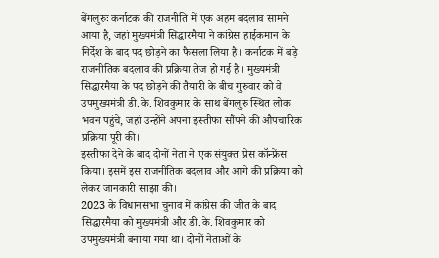बेंगलुरुः कर्नाटक की राजनीति में एक अहम बदलाव सामने आया है, जहां मुख्यमंत्री सिद्धारमैया ने कांग्रेस हाईकमान के निर्देश के बाद पद छोड़ने का फैसला लिया है। कर्नाटक में बड़े राजनीतिक बदलाव की प्रक्रिया तेज हो गई है। मुख्यमंत्री सिद्धारमैया के पद छोड़ने की तैयारी के बीच गुरुवार को वे उपमुख्यमंत्री डी.के. शिवकुमार के साथ बेंगलुरु स्थित लोक भवन पहुंचे, जहां उन्होंने अपना इस्तीफा सौंपने की औपचारिक प्रक्रिया पूरी की।
इस्तीफा देने के बाद दोनों नेता ने एक संयुक्त प्रेस कॉन्फ्रेंस किया। इसमें इस राजनीतिक बदलाव और आगे की प्रक्रिया को लेकर जानकारी साझा की।
2023 के विधानसभा चुनाव में कांग्रेस की जीत के बाद सिद्धारमैया को मुख्यमंत्री और डी.के. शिवकुमार को उपमुख्यमंत्री बनाया गया था। दोनों नेताओं के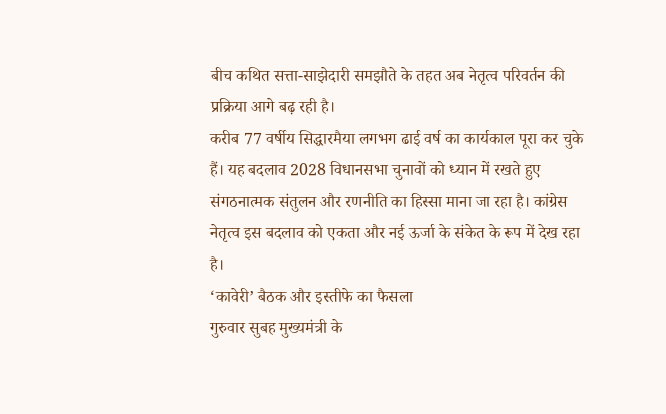बीच कथित सत्ता-साझेदारी समझौते के तहत अब नेतृत्व परिवर्तन की प्रक्रिया आगे बढ़ रही है।
करीब 77 वर्षीय सिद्धारमैया लगभग ढाई वर्ष का कार्यकाल पूरा कर चुके हैं। यह बदलाव 2028 विधानसभा चुनावों को ध्यान में रखते हुए संगठनात्मक संतुलन और रणनीति का हिस्सा माना जा रहा है। कांग्रेस नेतृत्व इस बदलाव को एकता और नई ऊर्जा के संकेत के रूप में देख रहा है।
‘कावेरी’ बैठक और इस्तीफे का फैसला
गुरुवार सुबह मुख्यमंत्री के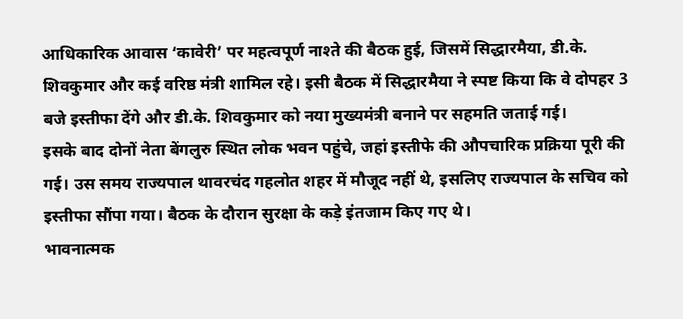आधिकारिक आवास ‘कावेरी’ पर महत्वपूर्ण नाश्ते की बैठक हुई, जिसमें सिद्धारमैया, डी.के. शिवकुमार और कई वरिष्ठ मंत्री शामिल रहे। इसी बैठक में सिद्धारमैया ने स्पष्ट किया कि वे दोपहर 3 बजे इस्तीफा देंगे और डी.के. शिवकुमार को नया मुख्यमंत्री बनाने पर सहमति जताई गई।
इसके बाद दोनों नेता बेंगलुरु स्थित लोक भवन पहुंचे, जहां इस्तीफे की औपचारिक प्रक्रिया पूरी की गई। उस समय राज्यपाल थावरचंद गहलोत शहर में मौजूद नहीं थे, इसलिए राज्यपाल के सचिव को इस्तीफा सौंपा गया। बैठक के दौरान सुरक्षा के कड़े इंतजाम किए गए थे।
भावनात्मक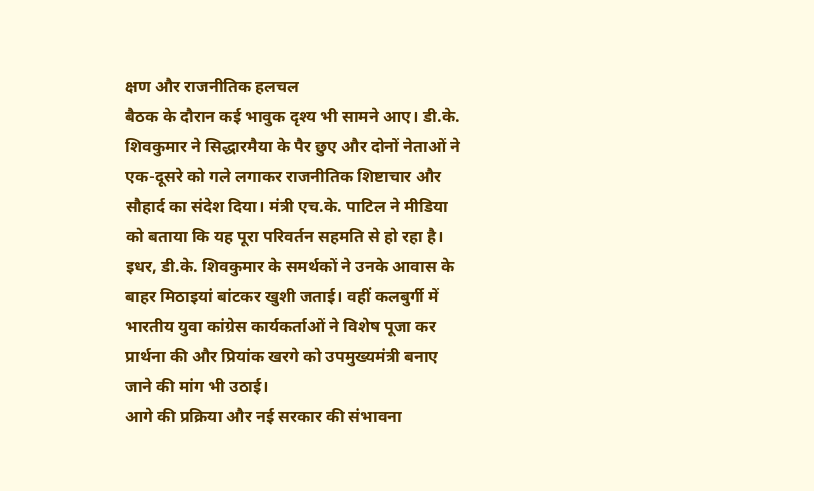क्षण और राजनीतिक हलचल
बैठक के दौरान कई भावुक दृश्य भी सामने आए। डी.के. शिवकुमार ने सिद्धारमैया के पैर छुए और दोनों नेताओं ने एक-दूसरे को गले लगाकर राजनीतिक शिष्टाचार और सौहार्द का संदेश दिया। मंत्री एच.के. पाटिल ने मीडिया को बताया कि यह पूरा परिवर्तन सहमति से हो रहा है।
इधर, डी.के. शिवकुमार के समर्थकों ने उनके आवास के बाहर मिठाइयां बांटकर खुशी जताई। वहीं कलबुर्गी में भारतीय युवा कांग्रेस कार्यकर्ताओं ने विशेष पूजा कर प्रार्थना की और प्रियांक खरगे को उपमुख्यमंत्री बनाए जाने की मांग भी उठाई।
आगे की प्रक्रिया और नई सरकार की संभावना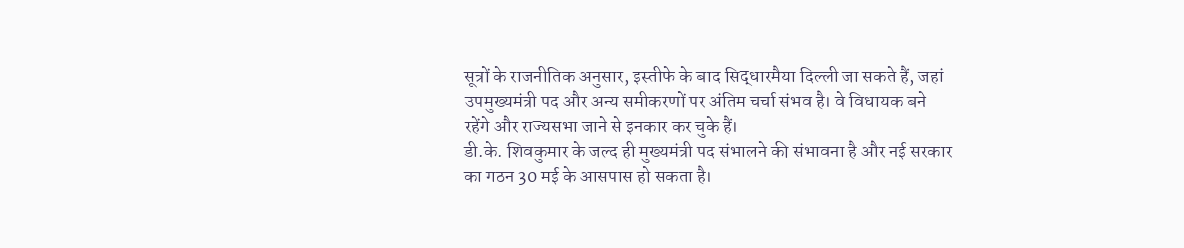सूत्रों के राजनीतिक अनुसार, इस्तीफे के बाद सिद्धारमैया दिल्ली जा सकते हैं, जहां उपमुख्यमंत्री पद और अन्य समीकरणों पर अंतिम चर्चा संभव है। वे विधायक बने रहेंगे और राज्यसभा जाने से इनकार कर चुके हैं।
डी.के. शिवकुमार के जल्द ही मुख्यमंत्री पद संभालने की संभावना है और नई सरकार का गठन 30 मई के आसपास हो सकता है।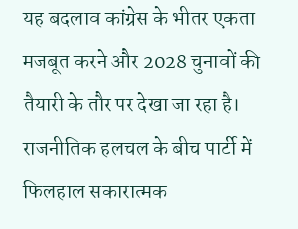यह बदलाव कांग्रेस के भीतर एकता मजबूत करने और 2028 चुनावों की तैयारी के तौर पर देखा जा रहा है। राजनीतिक हलचल के बीच पार्टी में फिलहाल सकारात्मक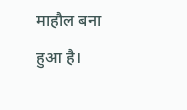माहौल बना हुआ है।